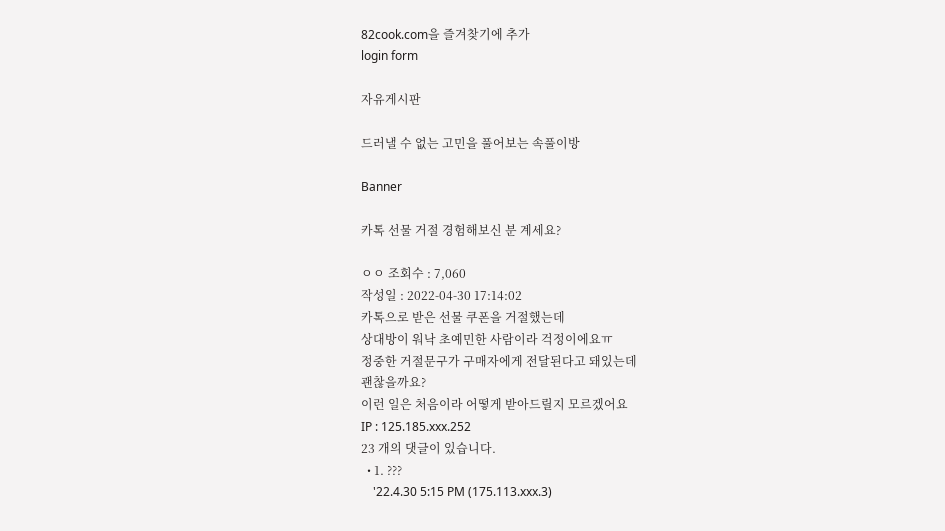82cook.com을 즐겨찾기에 추가
login form

자유게시판

드러낼 수 없는 고민을 풀어보는 속풀이방

Banner

카톡 선물 거절 경험해보신 분 계세요?

ㅇㅇ 조회수 : 7,060
작성일 : 2022-04-30 17:14:02
카톡으로 받은 선물 쿠폰을 거절했는데
상대방이 워낙 초예민한 사람이라 걱정이에요ㅠ
정중한 거절문구가 구매자에게 전달된다고 돼있는데
괜찮을까요?
이런 일은 처음이라 어떻게 받아드릴지 모르겠어요
IP : 125.185.xxx.252
23 개의 댓글이 있습니다.
  • 1. ???
    '22.4.30 5:15 PM (175.113.xxx.3)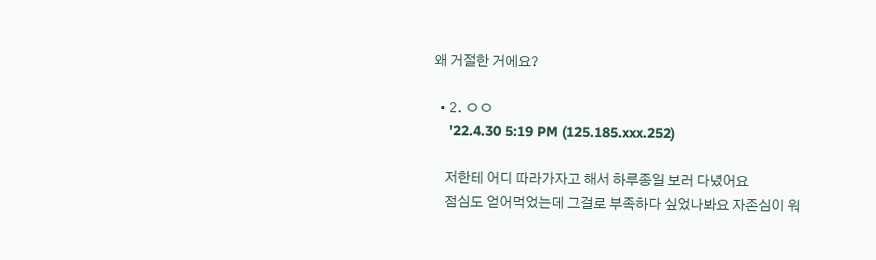왜 거절한 거에요?

  • 2. ㅇㅇ
    '22.4.30 5:19 PM (125.185.xxx.252)

    저한테 어디 따라가자고 해서 하루종일 보러 다녔어요
    점심도 얻어먹었는데 그걸로 부족하다 싶었나봐요 자존심이 워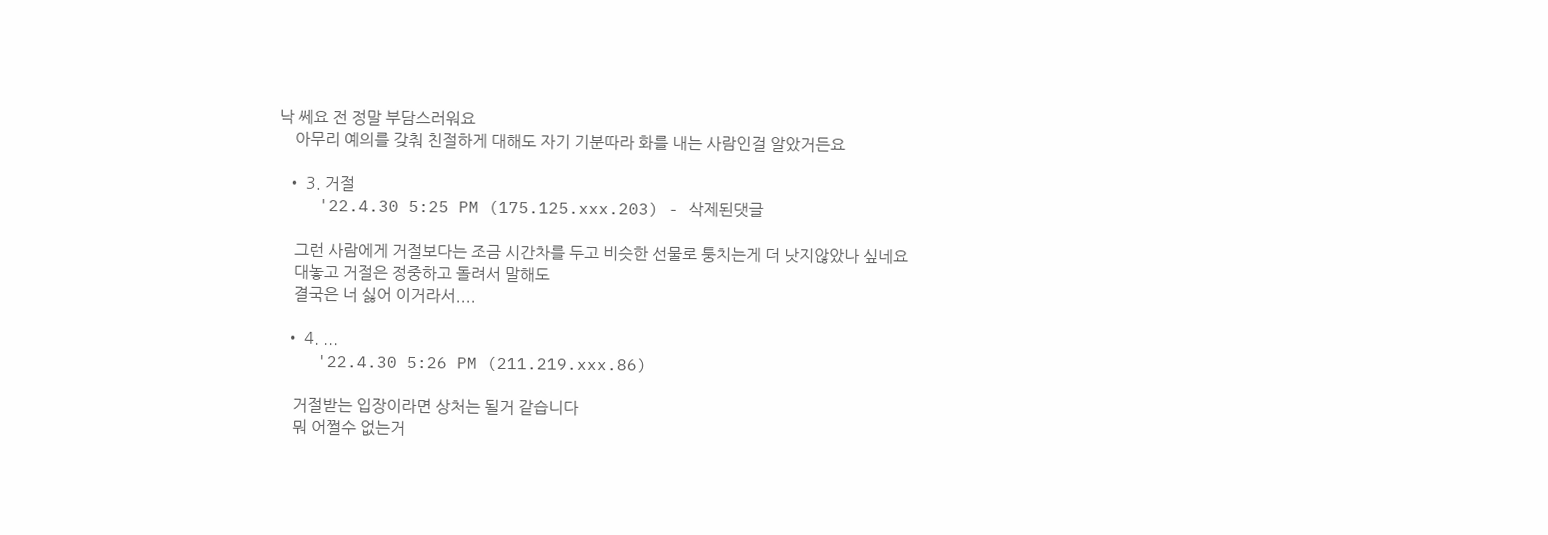낙 쎄요 전 정말 부담스러워요
    아무리 예의를 갖춰 친절하게 대해도 자기 기분따라 화를 내는 사람인걸 알았거든요

  • 3. 거절
    '22.4.30 5:25 PM (175.125.xxx.203) - 삭제된댓글

    그런 사람에게 거절보다는 조금 시간차를 두고 비슷한 선물로 퉁치는게 더 낫지않았나 싶네요
    대놓고 거절은 정중하고 돌려서 말해도
    결국은 너 싫어 이거라서....

  • 4. ...
    '22.4.30 5:26 PM (211.219.xxx.86)

    거절받는 입장이라면 상처는 될거 같습니다
    뭐 어쩔수 없는거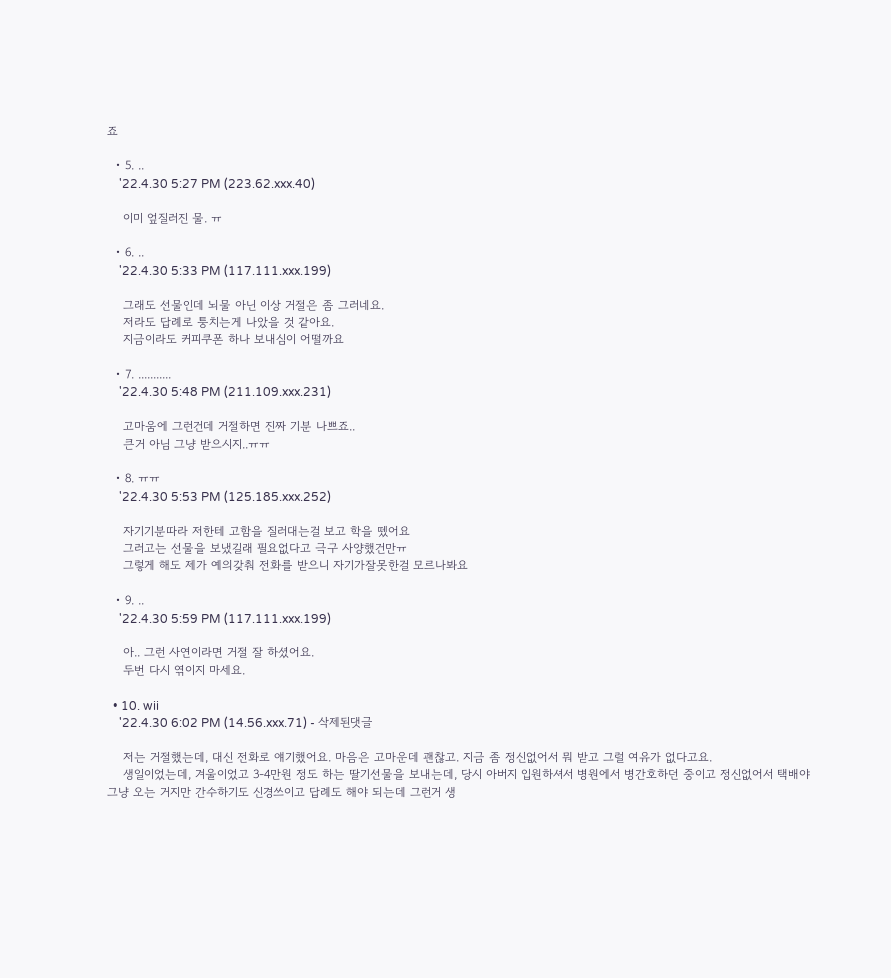죠

  • 5. ..
    '22.4.30 5:27 PM (223.62.xxx.40)

    이미 엎질러진 물. ㅠ

  • 6. ..
    '22.4.30 5:33 PM (117.111.xxx.199)

    그래도 선물인데 뇌물 아닌 이상 거절은 좀 그러네요.
    저라도 답례로 퉁치는게 나았을 것 같아요.
    지금이라도 커피쿠폰 하나 보내심이 어떨까요

  • 7. ...........
    '22.4.30 5:48 PM (211.109.xxx.231)

    고마움에 그런건데 거절하면 진짜 기분 나쁘죠..
    큰거 아님 그냥 받으시지..ㅠㅠ

  • 8. ㅠㅠ
    '22.4.30 5:53 PM (125.185.xxx.252)

    자기기분따라 저한테 고함을 질러대는걸 보고 학을 뗐어요
    그러고는 선물을 보냈길래 필요없다고 극구 사양했건만ㅠ
    그렇게 해도 제가 예의갖춰 전화를 받으니 자기가잘못한걸 모르나봐요

  • 9. ..
    '22.4.30 5:59 PM (117.111.xxx.199)

    아.. 그런 사연이라면 거절 잘 하셨어요.
    두번 다시 엮이지 마세요.

  • 10. wii
    '22.4.30 6:02 PM (14.56.xxx.71) - 삭제된댓글

    저는 거절했는데, 대신 전화로 얘기했어요. 마음은 고마운데 괜찮고. 지금 좀 정신없어서 뭐 받고 그럴 여유가 없다고요.
    생일이었는데, 겨울이었고 3-4만원 정도 하는 딸기선물을 보내는데, 당시 아버지 입원하셔서 병원에서 병간호하던 중이고 정신없어서 택배야 그냥 오는 거지만 간수하기도 신경쓰이고 답례도 해야 되는데 그런거 생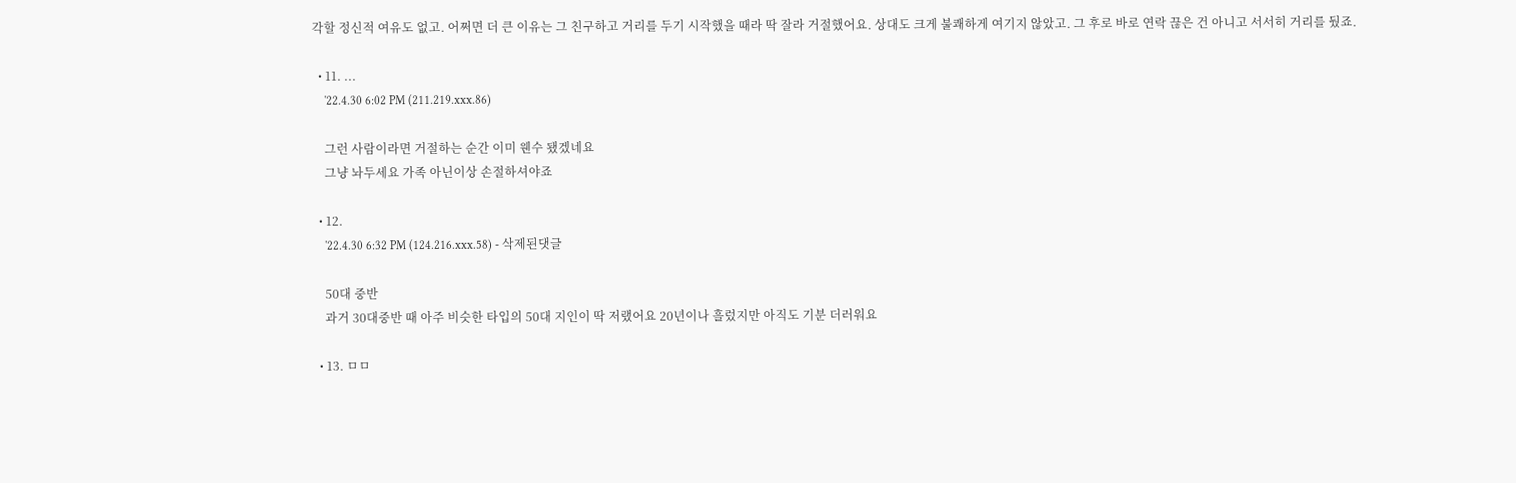각할 정신적 여유도 없고. 어쩌면 더 큰 이유는 그 친구하고 거리를 두기 시작했을 때라 딱 잘라 거절했어요. 상대도 크게 불쾌하게 여기지 않았고. 그 후로 바로 연락 끊은 건 아니고 서서히 거리를 뒀죠.

  • 11. ...
    '22.4.30 6:02 PM (211.219.xxx.86)

    그런 사람이라면 거절하는 순간 이미 웬수 됐겠네요
    그냥 놔두세요 가족 아닌이상 손절하셔야죠

  • 12.
    '22.4.30 6:32 PM (124.216.xxx.58) - 삭제된댓글

    50대 중반
    과거 30대중반 때 아주 비슷한 타입의 50대 지인이 딱 저랬어요 20년이나 흘렀지만 아직도 기분 더러워요

  • 13. ㅁㅁ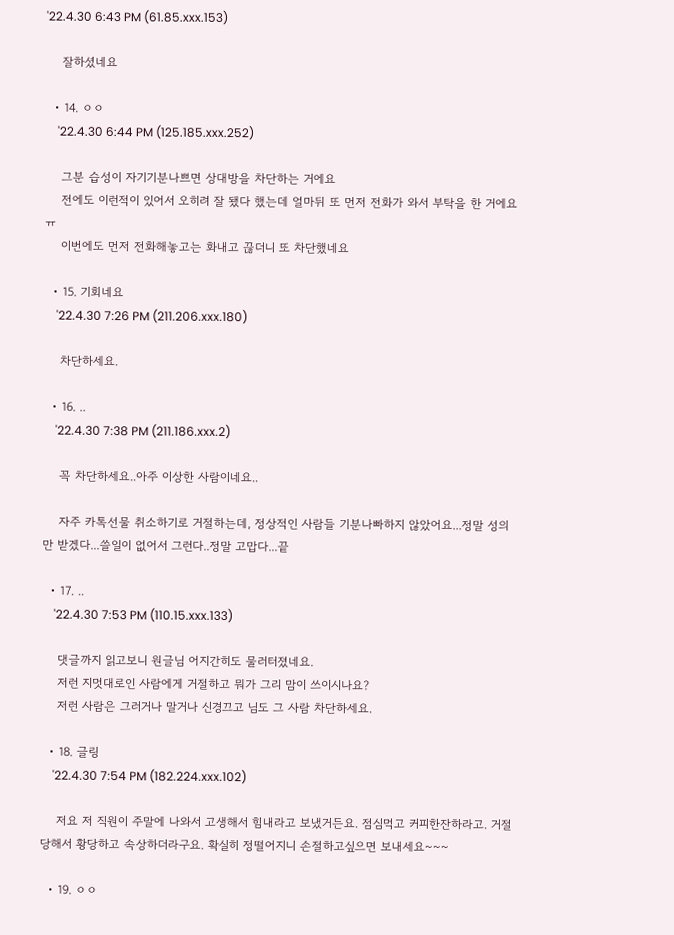'22.4.30 6:43 PM (61.85.xxx.153)

    잘하셨네요

  • 14. ㅇㅇ
    '22.4.30 6:44 PM (125.185.xxx.252)

    그분 습성이 자기기분나쁘면 상대방을 차단하는 거에요
    전에도 이런적이 있어서 오히려 잘 됐다 했는데 얼마뒤 또 먼저 전화가 와서 부탁을 한 거에요ㅠ
    이번에도 먼저 전화해놓고는 화내고 끊더니 또 차단했네요

  • 15. 기회네요
    '22.4.30 7:26 PM (211.206.xxx.180)

    차단하세요.

  • 16. ..
    '22.4.30 7:38 PM (211.186.xxx.2)

    꼭 차단하세요..아주 이상한 사람이네요..

    자주 카톡선물 취소하기로 거절하는데, 정상적인 사람들 기분나빠하지 않았어요...정말 성의만 받겠다...쓸일이 없어서 그런다..정말 고맙다...끝

  • 17. ..
    '22.4.30 7:53 PM (110.15.xxx.133)

    댓글까지 읽고보니 원글님 어지간히도 물러터졌네요.
    저런 지멋대로인 사람에게 거절하고 뭐가 그리 맘이 쓰이시나요?
    저런 사람은 그러거나 말거나 신경끄고 님도 그 사람 차단하세요.

  • 18. 글링
    '22.4.30 7:54 PM (182.224.xxx.102)

    저요 저 직원이 주말에 나와서 고생해서 힘내라고 보냈거든요. 점심먹고 커피한잔하라고. 거절당해서 황당하고 속상하더라구요. 확실히 정떨어지니 손절하고싶으면 보내세요~~~

  • 19. ㅇㅇ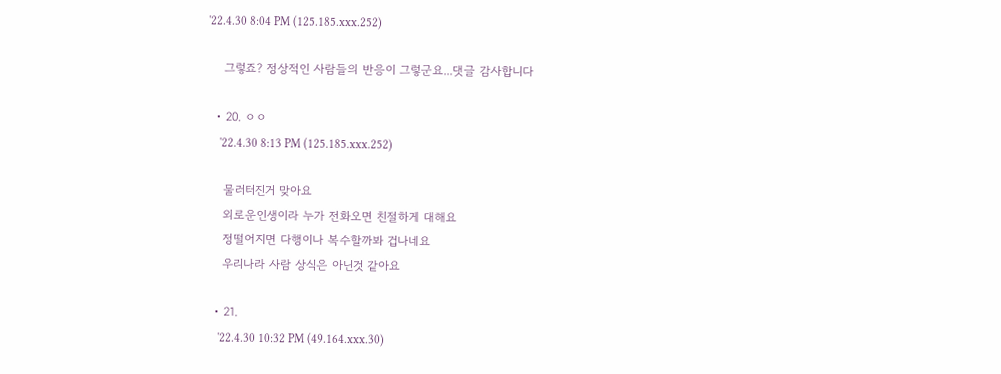'22.4.30 8:04 PM (125.185.xxx.252)

    그렇죠? 정상적인 사람들의 반응이 그렇군요...댓글 감사합니다

  • 20. ㅇㅇ
    '22.4.30 8:13 PM (125.185.xxx.252)

    물러터진거 맞아요
    외로운인생이라 누가 전화오면 친절하게 대해요
    정떨어지면 다행이나 복수할까봐 겁나네요
    우리나라 사람 상식은 아닌것 같아요

  • 21.
    '22.4.30 10:32 PM (49.164.xxx.30)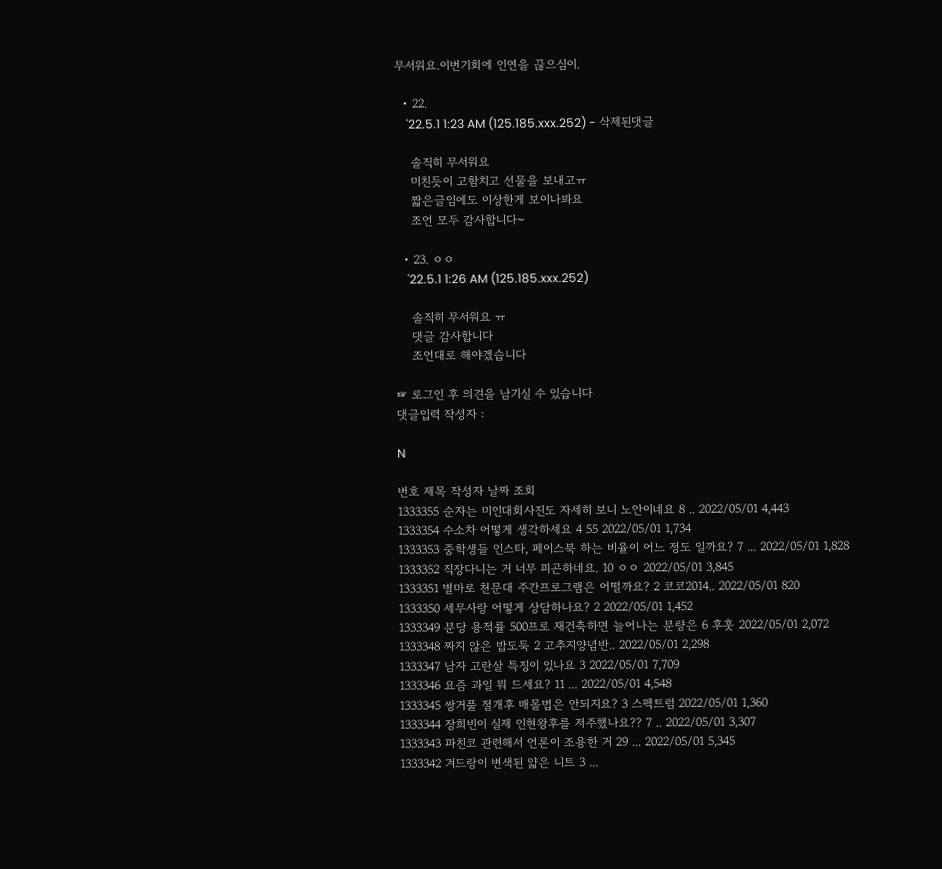무서워요.이번기회에 인연을 끊으심이.

  • 22.
    '22.5.1 1:23 AM (125.185.xxx.252) - 삭제된댓글

    솔직히 무서워요
    미친듯이 고함치고 선물을 보내고ㅠ
    짧은글임에도 이상한게 보이나봐요
    조언 모두 감사합니다~

  • 23. ㅇㅇ
    '22.5.1 1:26 AM (125.185.xxx.252)

    솔직히 무서워요 ㅠ
    댓글 감사합니다
    조언대로 해야겠습니다

☞ 로그인 후 의견을 남기실 수 있습니다
댓글입력 작성자 :

N

번호 제목 작성자 날짜 조회
1333355 순자는 미인대회사진도 자세히 보니 노안이네요 8 .. 2022/05/01 4,443
1333354 수소차 어떻게 생각하세요 4 55 2022/05/01 1,734
1333353 중학생들 인스타, 페이스북 하는 비율이 어느 정도 일까요? 7 ... 2022/05/01 1,828
1333352 직장다니는 거 너무 피곤하네요. 10 ㅇㅇ 2022/05/01 3,845
1333351 별마로 천문대 주간프로그램은 어떨까요? 2 코코2014.. 2022/05/01 820
1333350 세무사랑 어떻게 상담하나요? 2 2022/05/01 1,452
1333349 분당 용적률 500프로 재건축하면 늘어나는 분량은 6 후훗 2022/05/01 2,072
1333348 짜지 않은 밥도둑 2 고추지양념반.. 2022/05/01 2,298
1333347 남자 고란살 특징이 있나요 3 2022/05/01 7,709
1333346 요즘 과일 뭐 드세요? 11 ... 2022/05/01 4,548
1333345 쌍거풀 절개후 매몰법은 안되지요? 3 스펙트럼 2022/05/01 1,360
1333344 장희빈이 실제 인현왕후를 저주했나요?? 7 .. 2022/05/01 3,307
1333343 파친코 관련해서 언론이 조용한 거 29 ... 2022/05/01 5,345
1333342 겨드랑이 변색된 얇은 니트 3 ...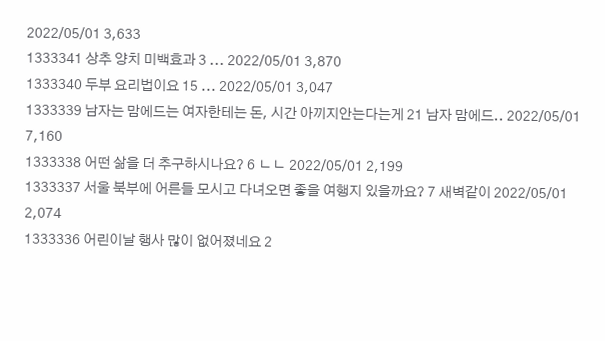2022/05/01 3,633
1333341 상추 양치 미백효과 3 ... 2022/05/01 3,870
1333340 두부 요리법이요 15 ... 2022/05/01 3,047
1333339 남자는 맘에드는 여자한테는 돈, 시간 아끼지안는다는게 21 남자 맘에드.. 2022/05/01 7,160
1333338 어떤 삶을 더 추구하시나요? 6 ㄴㄴ 2022/05/01 2,199
1333337 서울 북부에 어른들 모시고 다녀오면 좋을 여행지 있을까요? 7 새벽같이 2022/05/01 2,074
1333336 어린이날 행사 많이 없어졌네요 2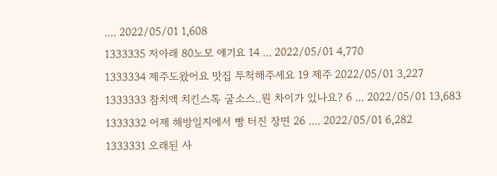.... 2022/05/01 1,608
1333335 저아래 80노모 얘기요 14 ... 2022/05/01 4,770
1333334 제주도왔어요 맛집 투척해주세요 19 제주 2022/05/01 3,227
1333333 참치액 치킨스톡 굴소스..뭔 차이가 있나요? 6 ... 2022/05/01 13,683
1333332 어제 해방일지에서 빵 터진 장면 26 .... 2022/05/01 6,282
1333331 오래된 사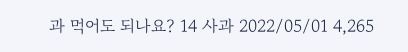과 먹어도 되나요? 14 사과 2022/05/01 4,265